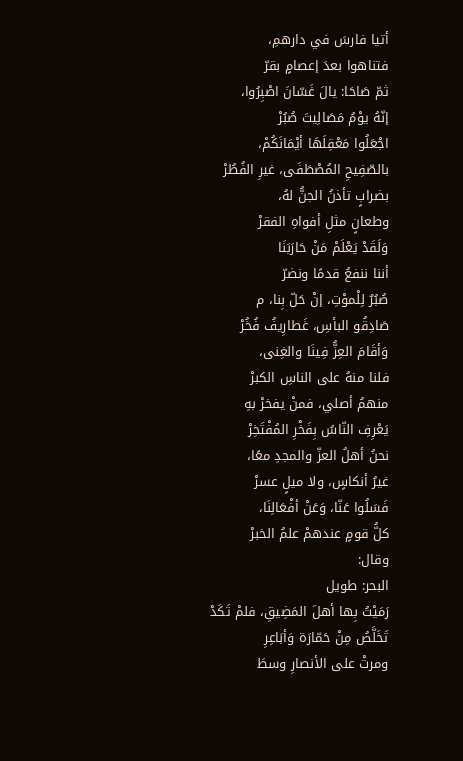أتيا فارسَ في دارهمِ،
فتناهوا بعدَ إعصامٍ بقرّ
ثمّ صَاحَا: يالَ غَسّانَ اصْبِرُوا،
إنّهُ يوْمُ مَصَالِيتَ صُبُرْ
اجْعَلُوا مَعْقِلَهَا أيْمَانَكُمْ،
بالصّفِيحِ المُصْطَفَى، غيرِ الفُطُرْ
بضرابٍ تأذنُ الجنُّ لهُ،
وطعانٍ مثلِ أفواهِ الفقرْ
وَلَقَدْ يَعْلَمْ مَنْ حَارَبَنَا
أننا ننفعُ قدمًا ونضرّ
صُبُرٌ لِلْموْتِ، إنْ حَلّ بِنا، م
صَادِقُو البأسِ، غَطارِيفُ فُخُرْ
وَأقَامَ العِزُّ فِينَا والغِنى،
فلنا منهُ على الناسِ الكبرْ
منهمُ أصلي، فمنْ يفخرْ بهِ
يَعْرِفِ النّاسُ بِفَخْرِ المُفْتَخِرْ
نحنُ أهلُ العزّ والمجدِ معًا،
غيرُ أنكاسٍ، ولا ميلٍ عسرْ
فَسَلُوا عَنّا، وَعَنْ أفْعَالِنَا،
كلُّ قومٍ عندهمْ علمُ الخبرْ
وقال:
البحر: طويل
رَمَيْتُ بِها أهلَ المَضِيقِ، فلمْ تَكَدْ
تَخَلَّصُ مِنْ حَمّارَة وَأبَاعِرِ
ومرتْ على الأنصارِ وسطَ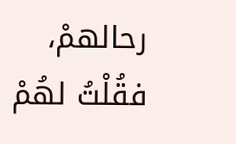رحالهمْ،
فقُلْتُ لهُمْ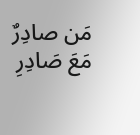مَن صادِرٌ مَعَ صَادِرِ